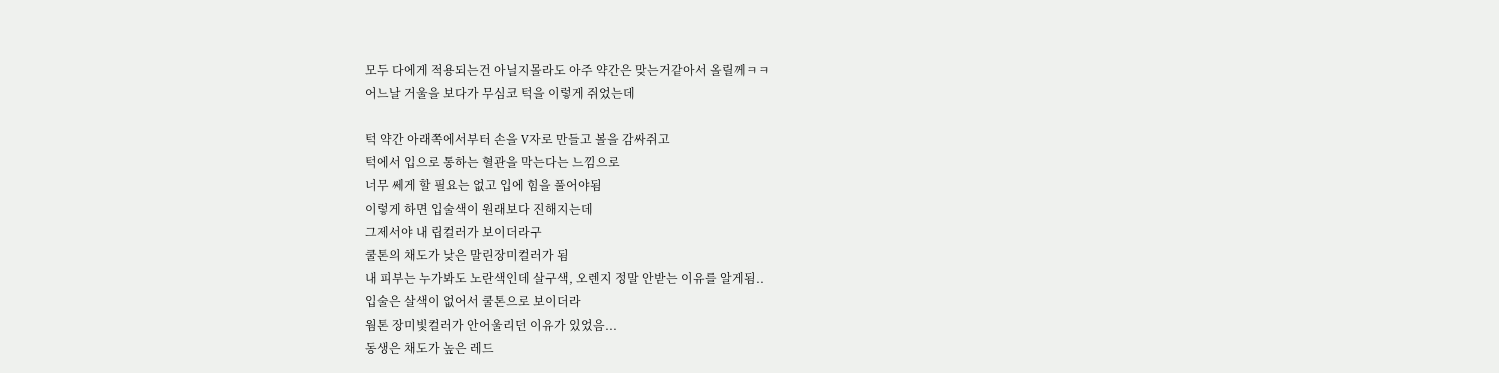모두 다에게 적용되는건 아닐지몰라도 아주 약간은 맞는거같아서 올릴께ㅋㅋ
어느날 거울을 보다가 무심코 턱을 이렇게 쥐었는데

턱 약간 아래쪽에서부터 손을 V자로 만들고 볼을 감싸쥐고
턱에서 입으로 통하는 혈관을 막는다는 느낌으로
너무 쎄게 할 필요는 없고 입에 힘을 풀어야됨
이렇게 하면 입술색이 원래보다 진해지는데
그제서야 내 립컬러가 보이더라구
쿨톤의 채도가 낮은 말린장미컬러가 됨
내 피부는 누가봐도 노란색인데 살구색, 오렌지 정말 안받는 이유를 알게됨..
입술은 살색이 없어서 쿨톤으로 보이더라
웜톤 장미빛컬러가 안어울리던 이유가 있었음...
동생은 채도가 높은 레드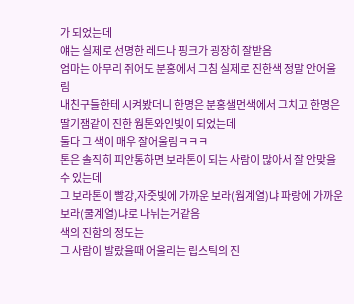가 되었는데
얘는 실제로 선명한 레드나 핑크가 굉장히 잘받음
엄마는 아무리 쥐어도 분홍에서 그침 실제로 진한색 정말 안어울림
내친구들한테 시켜봤더니 한명은 분홍샐먼색에서 그치고 한명은 딸기잼같이 진한 웜톤와인빛이 되었는데
둘다 그 색이 매우 잘어울림ㅋㅋㅋ
톤은 솔직히 피안통하면 보라톤이 되는 사람이 많아서 잘 안맞을 수 있는데
그 보라톤이 빨강,자줏빛에 가까운 보라(웜계열)냐 파랑에 가까운 보라(쿨계열)냐로 나뉘는거같음
색의 진함의 정도는
그 사람이 발랐을때 어울리는 립스틱의 진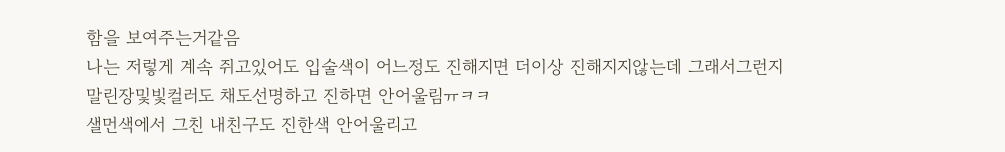함을 보여주는거같음
나는 저렇게 계속 쥐고있어도 입술색이 어느정도 진해지면 더이상 진해지지않는데 그래서그런지
말린장및빛컬러도 채도선명하고 진하면 안어울림ㅠㅋㅋ
샐먼색에서 그친 내친구도 진한색 안어울리고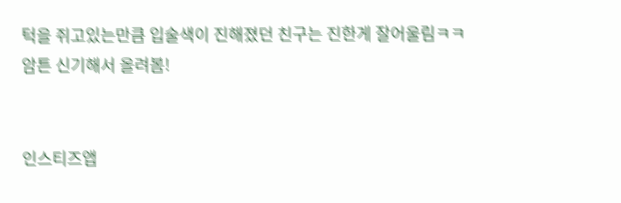턱을 쥐고있는만큼 입술색이 진해졌던 친구는 진한게 잘어울림ㅋㅋ
암튼 신기해서 올려봄!


인스티즈앱